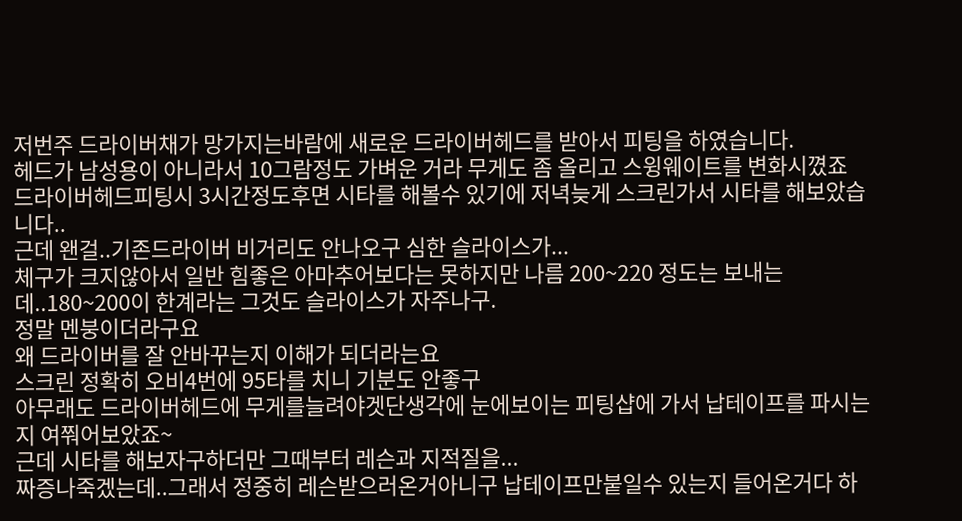저번주 드라이버채가 망가지는바람에 새로운 드라이버헤드를 받아서 피팅을 하였습니다.
헤드가 남성용이 아니라서 10그람정도 가벼운 거라 무게도 좀 올리고 스윙웨이트를 변화시꼈죠
드라이버헤드피팅시 3시간정도후면 시타를 해볼수 있기에 저녁늦게 스크린가서 시타를 해보았습니다..
근데 왠걸..기존드라이버 비거리도 안나오구 심한 슬라이스가...
체구가 크지않아서 일반 힘좋은 아마추어보다는 못하지만 나름 200~220 정도는 보내는데..180~200이 한계라는 그것도 슬라이스가 자주나구.
정말 멘붕이더라구요
왜 드라이버를 잘 안바꾸는지 이해가 되더라는요
스크린 정확히 오비4번에 95타를 치니 기분도 안좋구
아무래도 드라이버헤드에 무게를늘려야겟단생각에 눈에보이는 피팅샵에 가서 납테이프를 파시는지 여쭤어보았죠~
근데 시타를 해보자구하더만 그때부터 레슨과 지적질을...
짜증나죽겠는데..그래서 정중히 레슨받으러온거아니구 납테이프만붙일수 있는지 들어온거다 하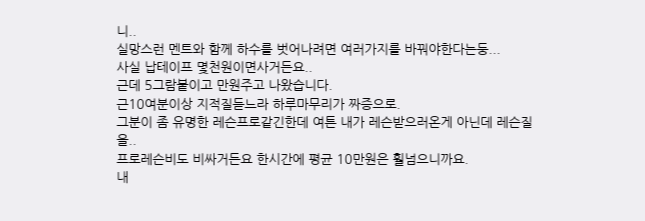니..
실망스런 멘트와 함께 하수를 벗어나려면 여러가지를 바꿔야한다는둥...
사실 납테이프 몇천원이면사거든요..
근데 5그람붙이고 만원주고 나왔습니다.
근10여분이상 지적질듣느라 하루마무리가 짜증으로.
그분이 좀 유명한 레슨프로같긴한데 여튼 내가 레슨받으러온게 아닌데 레슨질을..
프로레슨비도 비싸거든요 한시간에 평균 10만원은 훨넘으니까요.
내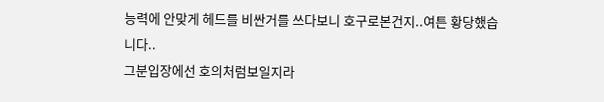능력에 안맞게 헤드를 비싼거를 쓰다보니 호구로본건지..여튼 황당했습니다..
그분입장에선 호의처럼보일지라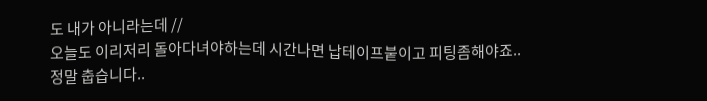도 내가 아니라는데 //
오늘도 이리저리 돌아다녀야하는데 시간나면 납테이프붙이고 피팅좀해야죠..
정말 춥습니다..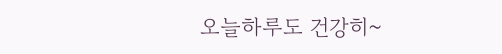오늘하루도 건강히~